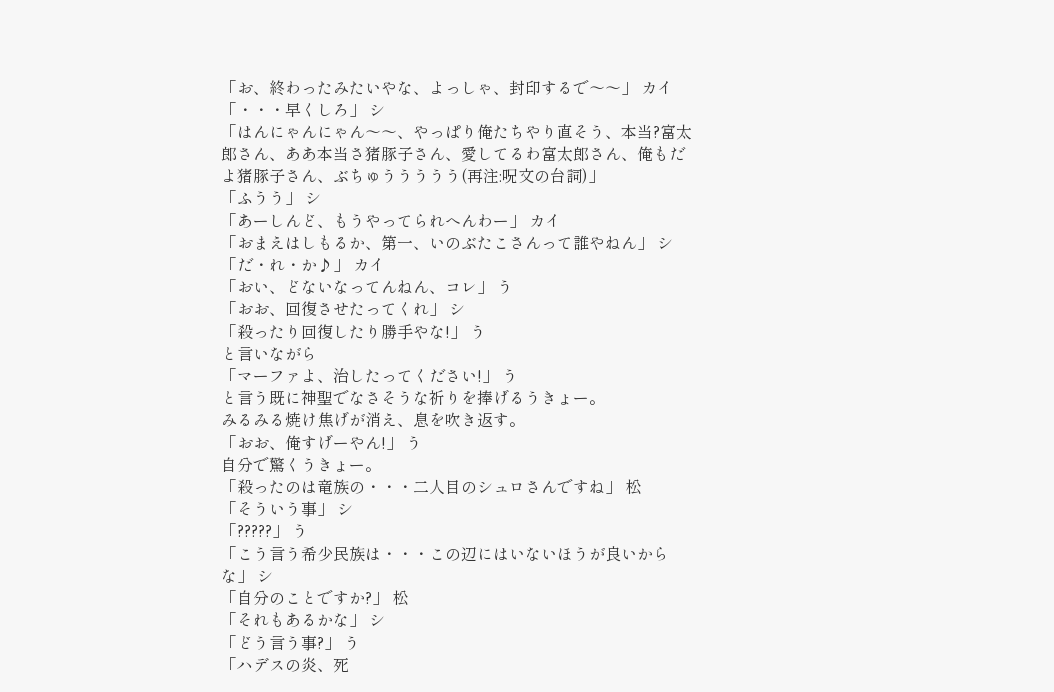「お、終わったみたいやな、よっしゃ、封印するで〜〜」 カイ
「・・・早くしろ」 シ
「はんにゃんにゃん〜〜、やっぱり俺たちやり直そう、本当?富太郎さん、ああ本当さ猪豚子さん、愛してるわ富太郎さん、俺もだよ猪豚子さん、ぶちゅううううう(再注:呪文の台詞)」
「ふうう」 シ
「あーしんど、もうやってられへんわー」 カイ
「おまえはしもるか、第一、いのぶたこさんって誰やねん」 シ
「だ・れ・か♪」 カイ
「おい、どないなってんねん、コレ」 う
「おお、回復させたってくれ」 シ
「殺ったり回復したり勝手やな!」 う
と言いながら
「マーファよ、治したってください!」 う
と言う既に神聖でなさそうな祈りを捧げるうきょー。
みるみる焼け焦げが消え、息を吹き返す。
「おお、俺すげーやん!」 う
自分で驚くうきょー。
「殺ったのは竜族の・・・二人目のシュロさんですね」 松
「そういう事」 シ
「?????」 う
「こう言う希少民族は・・・この辺にはいないほうが良いからな」 シ
「自分のことですか?」 松
「それもあるかな」 シ
「どう言う事?」 う
「ハデスの炎、死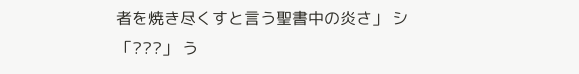者を焼き尽くすと言う聖書中の炎さ」 シ
「???」 う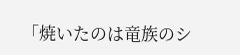「焼いたのは竜族のシ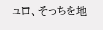ュロ、そっちを地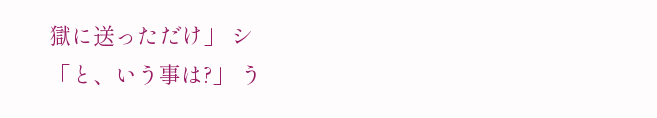獄に送っただけ」 シ
「と、いう事は?」 う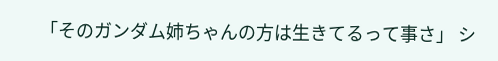「そのガンダム姉ちゃんの方は生きてるって事さ」 シ